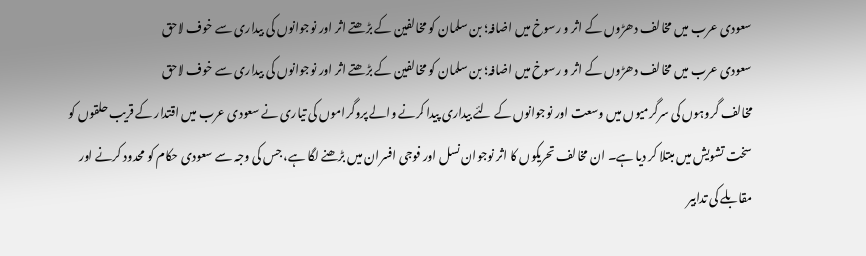سعودی عرب میں مخالف دھڑوں کے اثر و رسوخ میں اضافہ؛ بن سلمان کو مخالفین کے بڑھتے اثر اور نوجوانوں کی بیداری سے خوف لاحق
سعودی عرب میں مخالف دھڑوں کے اثر و رسوخ میں اضافہ؛ بن سلمان کو مخالفین کے بڑھتے اثر اور نوجوانوں کی بیداری سے خوف لاحق
مخالف گروہوں کی سرگرمیوں میں وسعت اور نوجوانوں کے لئے بیداری پیدا کرنے والے پروگراموں کی تیاری نے سعودی عرب میں اقتدار کے قریب حلقوں کو سخت تشویش میں مبتلا کر دیا ہے۔ ان مخالف تحریکوں کا اثر نوجوان نسل اور فوجی افسران میں بڑھنے لگا ہے، جس کی وجہ سے سعودی حکام کو محدود کرنے اور مقابلے کی تدابیر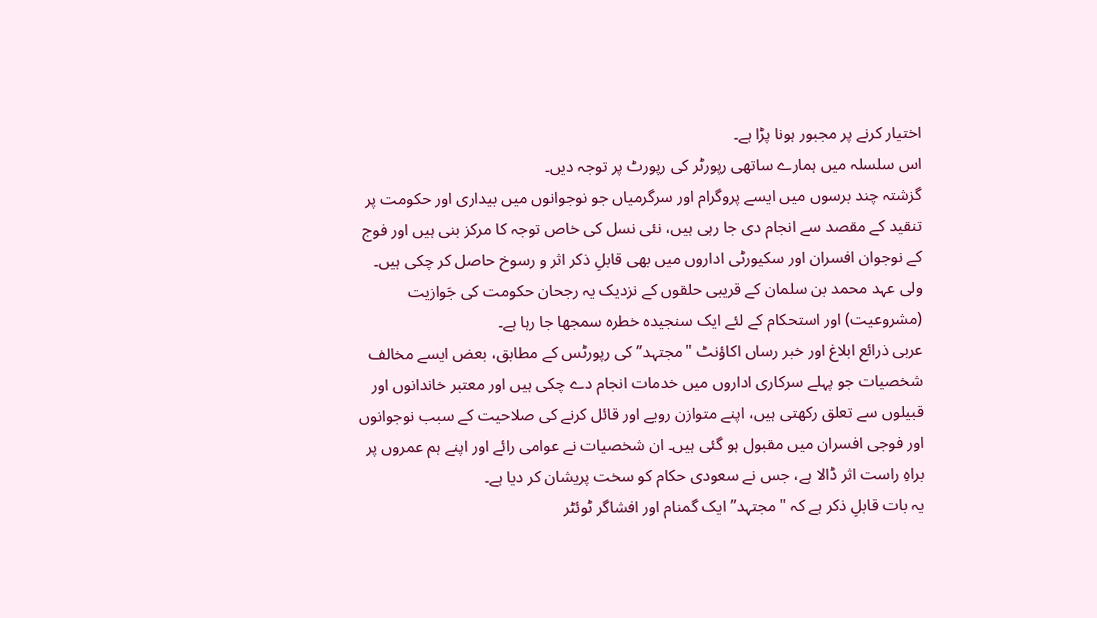اختیار کرنے پر مجبور ہونا پڑا ہے۔
اس سلسلہ میں ہمارے ساتھی رپورٹر کی رپورٹ پر توجہ دیں۔
گزشتہ چند برسوں میں ایسے پروگرام اور سرگرمیاں جو نوجوانوں میں بیداری اور حکومت پر تنقید کے مقصد سے انجام دی جا رہی ہیں، نئی نسل کی خاص توجہ کا مرکز بنی ہیں اور فوج کے نوجوان افسران اور سکیورٹی اداروں میں بھی قابلِ ذکر اثر و رسوخ حاصل کر چکی ہیں۔
ولی عہد محمد بن سلمان کے قریبی حلقوں کے نزدیک یہ رجحان حکومت کی جَوازیت (مشروعیت) اور استحکام کے لئے ایک سنجیدہ خطرہ سمجھا جا رہا ہے۔
عربی ذرائع ابلاغ اور خبر رساں اکاؤنٹ "مجتہد” کی رپورٹس کے مطابق، بعض ایسے مخالف شخصیات جو پہلے سرکاری اداروں میں خدمات انجام دے چکی ہیں اور معتبر خاندانوں اور قبیلوں سے تعلق رکھتی ہیں، اپنے متوازن رویے اور قائل کرنے کی صلاحیت کے سبب نوجوانوں اور فوجی افسران میں مقبول ہو گئی ہیں۔ ان شخصیات نے عوامی رائے اور اپنے ہم عمروں پر براہِ راست اثر ڈالا ہے، جس نے سعودی حکام کو سخت پریشان کر دیا ہے۔
یہ بات قابلِ ذکر ہے کہ "مجتہد” ایک گمنام اور افشاگر ٹوئٹر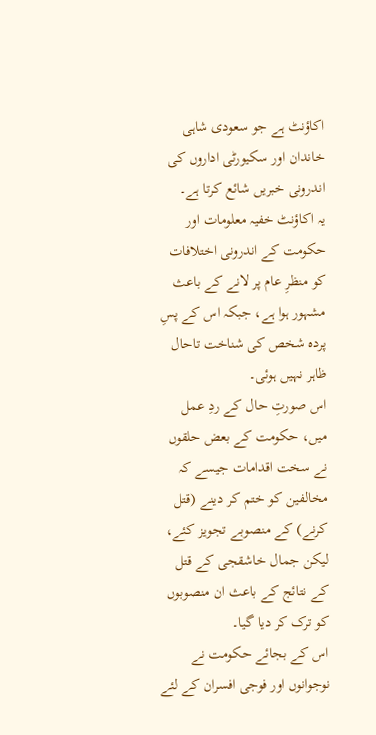اکاؤنٹ ہے جو سعودی شاہی خاندان اور سکیورٹی اداروں کی اندرونی خبریں شائع کرتا ہے۔
یہ اکاؤنٹ خفیہ معلومات اور حکومت کے اندرونی اختلافات کو منظرِ عام پر لانے کے باعث مشہور ہوا ہے، جبکہ اس کے پسِ پردہ شخص کی شناخت تاحال ظاہر نہیں ہوئی۔
اس صورتِ حال کے ردِ عمل میں، حکومت کے بعض حلقوں نے سخت اقدامات جیسے کہ مخالفین کو ختم کر دینے (قتل کرنے) کے منصوبے تجویز کئے، لیکن جمال خاشقجی کے قتل کے نتائج کے باعث ان منصوبوں کو ترک کر دیا گیا۔
اس کے بجائے حکومت نے نوجوانوں اور فوجی افسران کے لئے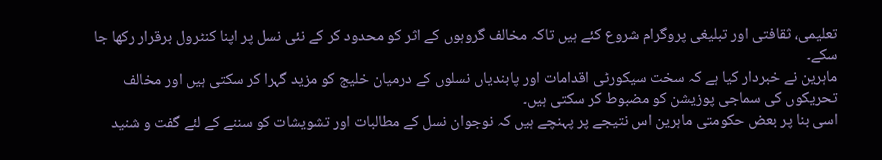تعلیمی، ثقافتی اور تبلیغی پروگرام شروع کئے ہیں تاکہ مخالف گروہوں کے اثر کو محدود کر کے نئی نسل پر اپنا کنٹرول برقرار رکھا جا سکے۔
ماہرین نے خبردار کیا ہے کہ سخت سیکورٹی اقدامات اور پابندیاں نسلوں کے درمیان خلیج کو مزید گہرا کر سکتی ہیں اور مخالف تحریکوں کی سماجی پوزیشن کو مضبوط کر سکتی ہیں۔
اسی بنا پر بعض حکومتی ماہرین اس نتیجے پر پہنچے ہیں کہ نوجوان نسل کے مطالبات اور تشویشات کو سننے کے لئے گفت و شنید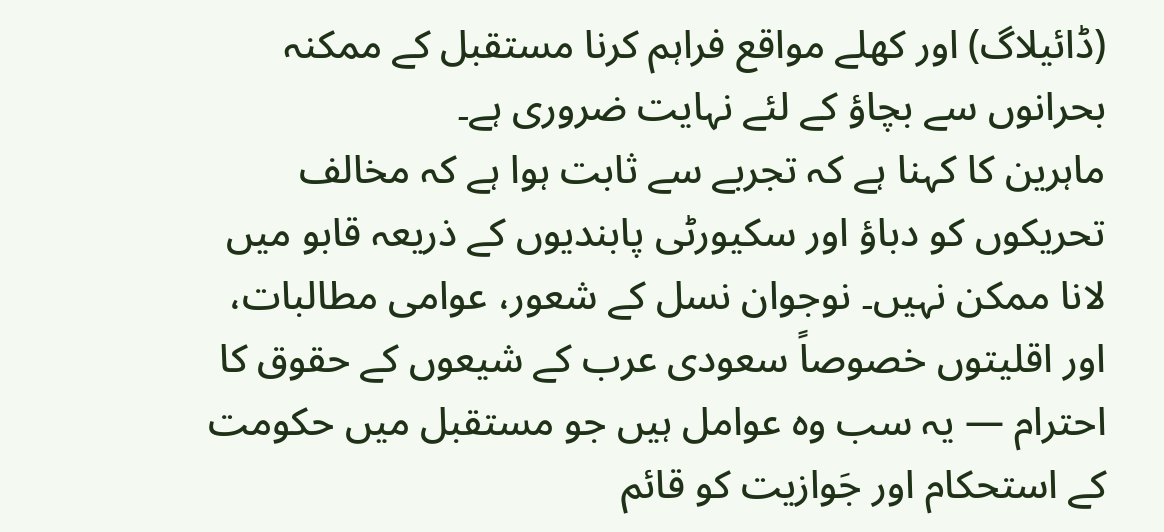(ڈائیلاگ) اور کھلے مواقع فراہم کرنا مستقبل کے ممکنہ بحرانوں سے بچاؤ کے لئے نہایت ضروری ہے۔
ماہرین کا کہنا ہے کہ تجربے سے ثابت ہوا ہے کہ مخالف تحریکوں کو دباؤ اور سکیورٹی پابندیوں کے ذریعہ قابو میں لانا ممکن نہیں۔ نوجوان نسل کے شعور، عوامی مطالبات، اور اقلیتوں خصوصاً سعودی عرب کے شیعوں کے حقوق کا احترام — یہ سب وہ عوامل ہیں جو مستقبل میں حکومت کے استحکام اور جَوازیت کو قائم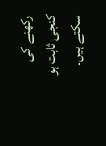رکھنے کی کنجی ثابت ہو سکتے ہیں۔